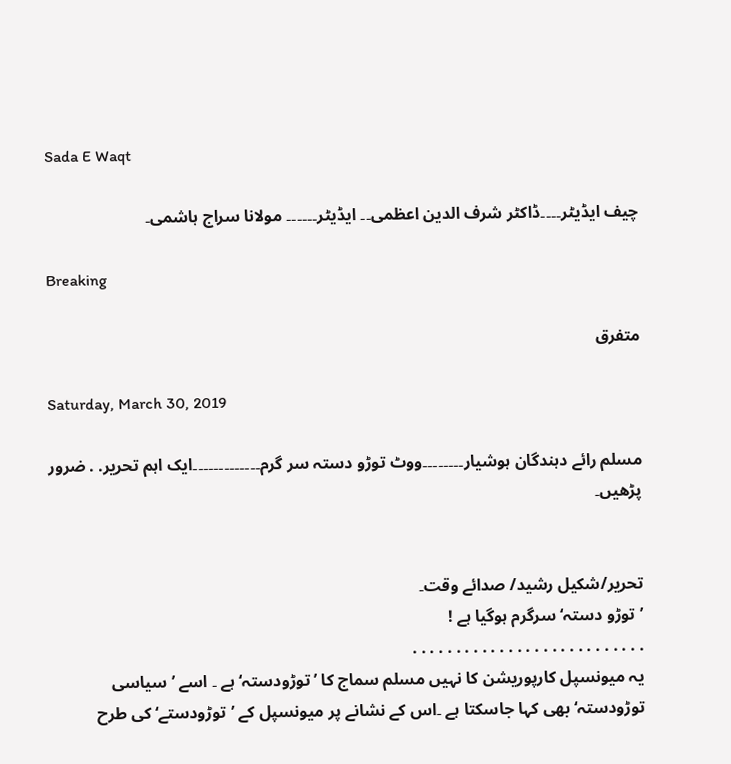Sada E Waqt

چیف ایڈیٹر۔۔۔۔ڈاکٹر شرف الدین اعظمی۔۔ ایڈیٹر۔۔۔۔۔۔ مولانا سراج ہاشمی۔

Breaking

متفرق

Saturday, March 30, 2019

مسلم رائے دہندگان ہوشیار۔۔۔۔۔۔۔۔ووٹ توڑو دستہ سر گرم۔۔۔۔۔۔۔۔۔۔۔۔۔ایک اہم تحریر. . ضرور پڑھیں۔


تحریر/شکیل رشید/ صدائے وقت۔
’توڑو دستہ‘ سرگرم ہوگیا ہے !
. . . . . . . . . . . . . . . . . . . . . . . . . . .
یہ میونسپل کارپوریشن کا نہیں مسلم سماج کا ’توڑودستہ‘ ہے ۔ اسے ’سیاسی توڑودستہ‘ بھی کہا جاسکتا ہے ۔اس کے نشانے پر میونسپل کے ’توڑودستے‘ کی طرح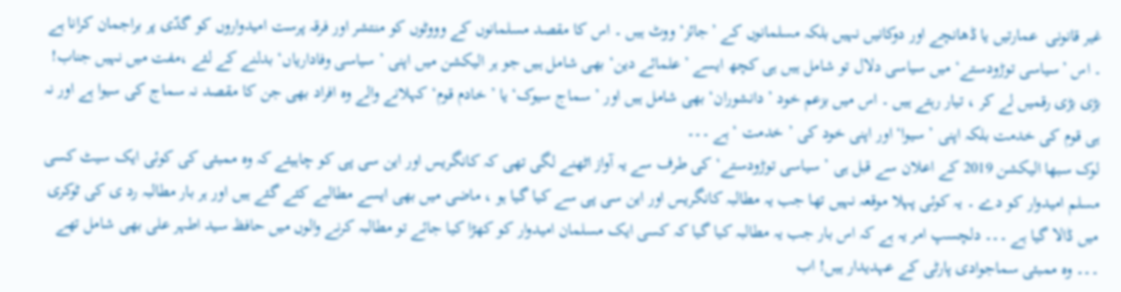غیر قانونی  عمارتیں یا ڈھانچے اور دوکانیں نہیں بلکہ مسلمانوں کے ’جائز‘ ووٹ ہیں ۔ اس کا مقصد مسلمانوں کے وووٹوں کو منتشر اور فرقہ پرست امیدواروں کو گدّی پر براجمان کرانا ہے ۔ اس ’سیاسی توڑودستے‘ میں سیاسی دلال تو شامل ہیں ہی کچھ ایسے ’علمائے دین‘ بھی شامل ہیں جو ہر الیکشن میں اپنی ’ سیاسی وفاداریاں‘ بدلنے کے لئے ،مفت میں نہیں جناب! بڑی بڑی رقمیں لے کر ، تیار رہتے ہیں ۔ اس میں بزعم خود ’ دانشوران‘ بھی شامل ہیں اور ’ سماج سیوک‘ یا ’ خادم قوم‘ کہلانے والے وہ افراد بھی جن کا مقصد نہ سماج کی سیوا ہے اور نہ ہی قوم کی خدمت بلکہ اپنی ’ سیوا‘ اور اپنی خود کی ’ خدمت ‘ ہے ۔۔۔
لوک سبھا الیکشن 2019 کے اعلان سے قبل ہی ’ سیاسی توڑودستے‘ کی طرف سے یہ آواز اٹھنے لگی تھی کہ کانگریس اور این سی پی کو چاہیئے کہ وہ ممبئی کی کوئی ایک سیٹ کسی مسلم امیدوار کو دے ۔ یہ کوئی پہلا موقعہ نہیں تھا جب یہ مطالبہ کانگریس اور این سی پی سے کیا گیا ہو ، ماضی میں بھی ایسے مطالبے کئے گئے ہیں اور ہر بار مطالبہ رد ی کی ٹوکری میں ڈالا گیا ہے ۔۔۔ دلچسپ امر یہ ہے کہ اس بار جب یہ مطالبہ کیا گیا کہ کسی ایک مسلمان امیدوار کو کھڑا کیا جائے تو مطالبہ کرنے والوں میں حافظ سید اطہر علی بھی شامل تھے ۔۔۔ وہ ممبئی سماجوادی پارٹی کے عہدیدار ہیں! اب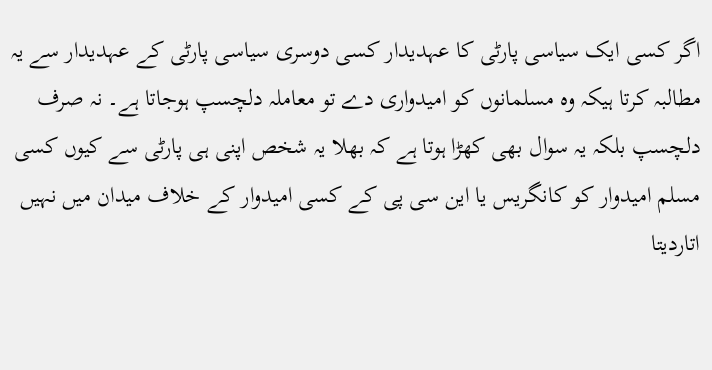اگر کسی ایک سیاسی پارٹی کا عہدیدار کسی دوسری سیاسی پارٹی کے عہدیدار سے یہ مطالبہ کرتا ہیکہ وہ مسلمانوں کو امیدواری دے تو معاملہ دلچسپ ہوجاتا ہے۔ نہ صرف دلچسپ بلکہ یہ سوال بھی کھڑا ہوتا ہے کہ بھلا یہ شخص اپنی ہی پارٹی سے کیوں کسی مسلم امیدوار کو کانگریس یا این سی پی کے کسی امیدوار کے خلاف میدان میں نہیں اتاردیتا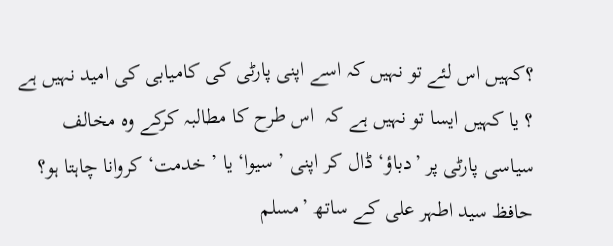؟کہیں اس لئے تو نہیں کہ اسے اپنی پارٹی کی کامیابی کی امید نہیں ہے ؟ یا کہیں ایسا تو نہیں ہے کہ  اس طرح کا مطالبہ کرکے وہ مخالف سیاسی پارٹی پر ’دباؤ‘ ڈال کر اپنی ’ سیوا‘ یا ’ خدمت‘ کروانا چاہتا ہو؟ حافظ سید اطہر علی کے ساتھ ’مسلم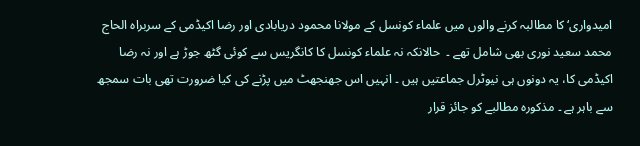امیدواری‘ کا مطالبہ کرنے والوں میں علماء کونسل کے مولانا محمود دریابادی اور رضا اکیڈمی کے سربراہ الحاج محمد سعید نوری بھی شامل تھے ۔  حالانکہ نہ علماء کونسل کا کانگریس سے کوئی گٹھ جوڑ ہے اور نہ رضا اکیڈمی کا، یہ دونوں ہی نیوٹرل جماعتیں ہیں ۔ انہیں اس جھنجھٹ میں پڑنے کی کیا ضرورت تھی بات سمجھ  سے باہر ہے ۔ مذکورہ مطالبے کو جائز قرار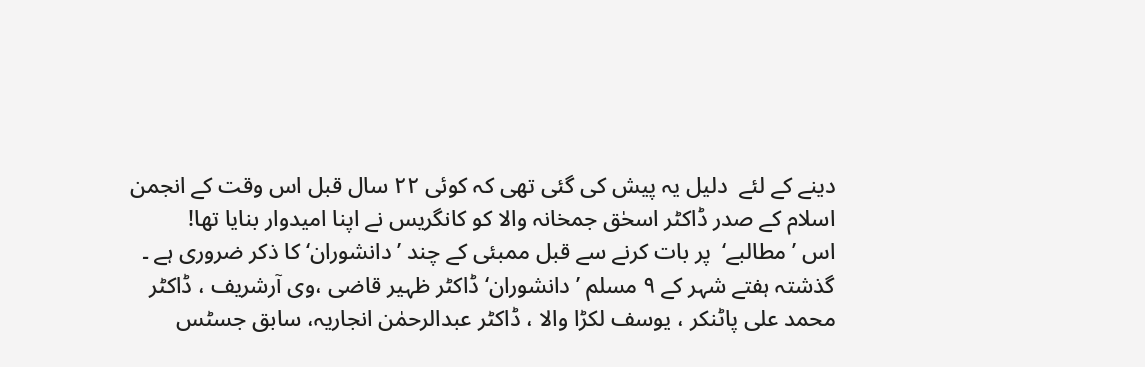دینے کے لئے  دلیل یہ پیش کی گئی تھی کہ کوئی ۲۲ سال قبل اس وقت کے انجمن اسلام کے صدر ڈاکٹر اسحٰق جمخانہ والا کو کانگریس نے اپنا امیدوار بنایا تھا!
اس ’ مطالبے‘  پر بات کرنے سے قبل ممبئی کے چند ’ دانشوران‘ کا ذکر ضروری ہے ۔ گذشتہ ہفتے شہر کے ۹ مسلم ’ دانشوران‘ ڈاکٹر ظہیر قاضی ،وی آرشریف ، ڈاکٹر محمد علی پاٹنکر ، یوسف لکڑا والا ، ڈاکٹر عبدالرحمٰن انجاریہ، سابق جسٹس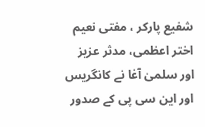شفیع پارکر ، مفتی نعیم اختر اعظمی، مدثر عزیز اور سلمیٰ آغا نے کانگریس اور این سی پی کے صدور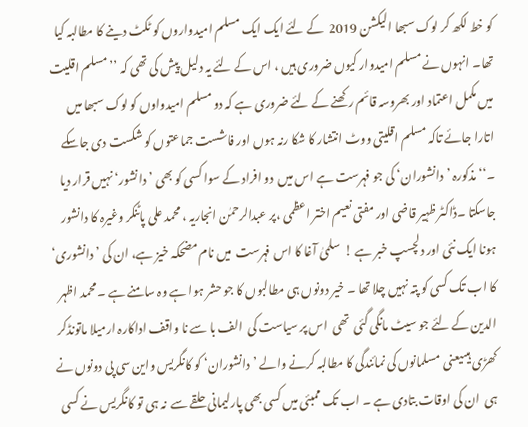کو خط لکھ کر لوک سبھا الیکشن 2019  کے لئے ایک ایک مسلم امیدواروں کو ٹکٹ دینے کا مطالبہ کیا تھا۔ انہوں نے مسلم امیدوار کیوں ضروری ہیں ، اس کے لئے یہ دلیل پیش کی تھی کہ ’’ مسلم اقلیت میں مکمل اعتماد اور بھروسہ قائم رکھنے کے لئے ضروری ہے کہ دو مسلم امیدواوں کو لوک سبھا میں اتارا جائے تاکہ مسلم اقلیتی ووٹ انتشار کا شکا رنہ ہوں اور فاشست جماعتوں کو شکست دی جاسکے ۔‘‘ مذکورہ ’دانشوران‘ کی جو فہرست ہے اس میں  دو افراد کے سوا کسی کو بھی ’دانشور‘ نہیں قرار دیا جاسکتا ۔ڈاکٹر ظہیر قاضی اور مفتی نعیم اختر اعظمی ،پر عبدالرحمٰن انجاریہ ، محمد علی پاٹنکر وغیرہ کا دانشور ہونا ایک نئی اور دلچسپ خبر ہے !  سلمیٰ آغا کا اس فہرست  میں نام مضحکہ خیز ہے، ان کی ’ دانشوری‘ کا اب تک کسی کو پتہ نہیں چلا تھا ۔ خیر دونوں ہی مطالبوں کا جو حشر ہوا ہے وہ سامنے ہے ۔ محمد اظہر الدین کے لئے جو سیٹ مانگی گئی  تھی  اس پر سیاست کی  الف با سے نا واقف اداکارہ ارمیلا ماتونڈکر کھڑی ہیںیعنی  مسلمانوں کی نمائندگی کا مطالبہ کرنے والے ’دانشوران‘ کو کانگریس واین سی پی دونوں نے ہی  ان کی اوقات بتادی ہے ۔ اب تک ممبئی میں کسی بھی پارلیمانی حلقے سے  نہ ہی تو کانگریس نے کسی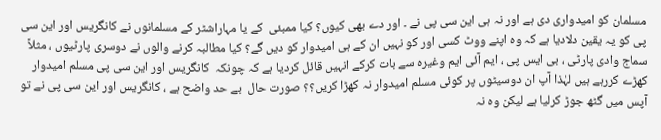مسلمان کو امیدواری دی ہے اور نہ ہی این سی پی نے ۔ اور دے بھی کیوں؟ کیا ممبئی  کے یا مہاراشٹر کے مسلمانوں نے کانگریس اور این سی پی کو یہ یقین دلادیا ہے کہ وہ اپنے ووٹ کسی اور کو نہیں ان کے ہی امیدوار کو دیں گے؟ کیا مطالبہ کرنے والوں نے دوسری پارٹیوں ، مثلاً سماج وادی پارٹی ، بی ایس پی ، ایم آئی ایم وغیرہ سے بات کرکے انہیں قائل کردیا ہے کہ چونکہ  کانگریس اور این سی پی مسلم امیدوار کھڑے کررہے ہیں لہٰذا آپ ان دوسیٹوں پر کوئی مسلم امیدوار نہ کھڑا کریں؟؟ صورت حال  بے حد واضح ہے ، کانگریس اور این سی پی نے تو آپس میں گٹھ جوڑ کرلیا ہے لیکن وہ نہ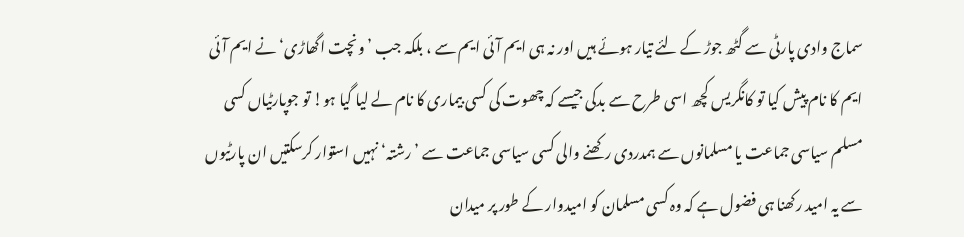سماج وادی پارٹی سے گٹھ جوڑ کے لئے تیار ہوئے ہیں اور نہ ہی ایم آئی ایم سے ، بلکہ جب ’ونچت اگھاڑی‘ نے ایم آئی ایم کا نام پیش کیا تو کانگریس کچھ اسی طرح سے بدکی جیسے کہ چھوت کی کسی بیماری کا نام لے لیا گیا ہو! تو جوپارٹیاں کسی مسلم سیاسی جماعت یا مسلمانوں سے ہمدردی رکھنے والی کسی سیاسی جماعت سے ’رشتہ‘ نہیں استوار کرسکتیں ان پارٹیوں سے یہ امید رکھنا ہی فضول ہے کہ وہ کسی مسلمان کو امیدوار کے طور پر میدان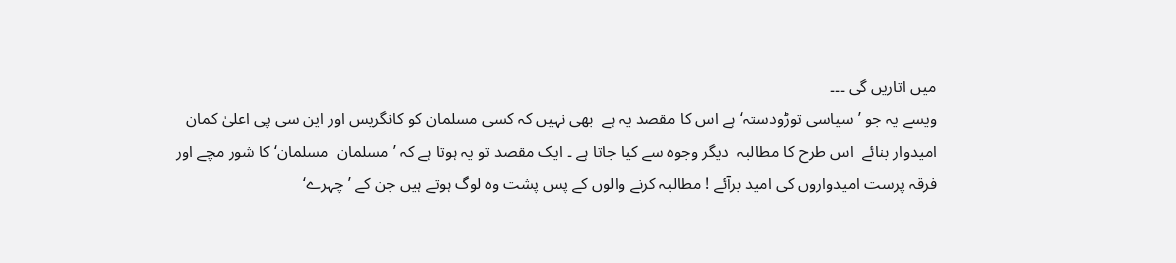میں اتاریں گی ۔۔۔
ویسے یہ جو ’سیاسی توڑودستہ‘ ہے اس کا مقصد یہ ہے  بھی نہیں کہ کسی مسلمان کو کانگریس اور این سی پی اعلیٰ کمان امیدوار بنائے  اس طرح کا مطالبہ  دیگر وجوہ سے کیا جاتا ہے ۔ ایک مقصد تو یہ ہوتا ہے کہ ’ مسلمان  مسلمان‘ کا شور مچے اور فرقہ پرست امیدواروں کی امید برآئے ! مطالبہ کرنے والوں کے پس پشت وہ لوگ ہوتے ہیں جن کے ’چہرے‘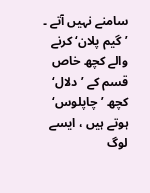سامنے نہیں آتے ۔ ’گیم پلان‘ کرنے والے کچھ خاص قسم کے ’دلال‘ کچھ ’ چاپلوس‘ ہوتے ہیں ، ایسے  لوگ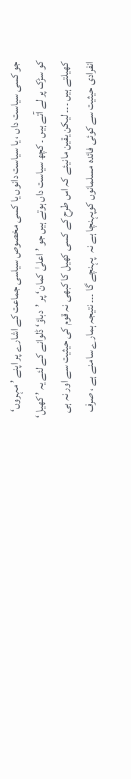جو کسی سیاست داں ، یا سیاست دانوں یا کسی مخصوص سیاسی جماعت کے اشارے پر اپنے ’ مہروں‘ کو سڑک پر لے آتے ہیں ۔ کچھ سیاست داں ہوتے ہیں جو ’ اعلیٰ کمان‘ پر ’دباؤ‘ ڈلوانے کے لئے یہ ’ کھیل‘ کھیلتے ہیں ۔۔۔ لیکن یقین مانیئے کہ اس طرح کے کسی کھیل کا کبھی نہ قوم کی حیثیت سے اور نہ ہی انفرادی حیثیت سے کوئی فائدہ مسلمانوں کوپہنچا ہے نہ  پہنچے گا ۔۔۔ نتیجہ ہمارے سامنے ہے ، صرف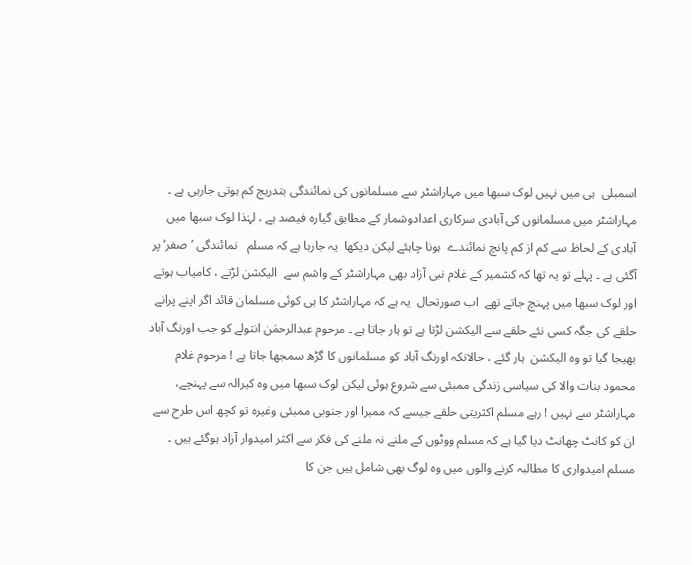اسمبلی  ہی میں نہیں لوک سبھا میں مہاراشٹر سے مسلمانوں کی نمائندگی بتدریج کم ہوتی جارہی ہے ۔ مہاراشٹر میں مسلمانوں کی آبادی سرکاری اعدادوشمار کے مطابق گیارہ فیصد ہے ، لہٰذا لوک سبھا میں آبادی کے لحاظ سے کم از کم پانچ نمائندے  ہونا چاہئے لیکن دیکھا  یہ جارہا ہے کہ مسلم   نمائندگی ’صفر‘ پر آگئی ہے ۔ پہلے تو یہ تھا کہ کشمیر کے غلام نبی آزاد بھی مہاراشٹر کے واشم سے  الیکشن لڑتے ، کامیاب ہوتے اور لوک سبھا میں پہنچ جاتے تھے  اب صورتحال  یہ ہے کہ مہاراشٹر کا ہی کوئی مسلمان قائد اگر اپنے پرانے حلقے کی جگہ کسی نئے حلقے سے الیکشن لڑتا ہے تو ہار جاتا ہے ۔ مرحوم عبدالرحمٰن انتولے کو جب اورنگ آباد بھیجا گیا تو وہ الیکشن  ہار گئے ، حالانکہ اورنگ آباد کو مسلمانوں کا گڑھ سمجھا جاتا ہے ! مرحوم غلام محمود بنات والا کی سیاسی زندگی ممبئی سے شروع ہوئی لیکن لوک سبھا میں وہ کیرالہ سے پہنچے،  مہاراشٹر سے نہیں ! رہے مسلم اکثریتی حلقے جیسے کہ ممبرا اور جنوبی ممبئی وغیرہ تو کچھ اس طرح سے ان کو کانٹ چھانٹ دیا گیا ہے کہ مسلم ووٹوں کے ملنے نہ ملنے کی فکر سے اکثر امیدوار آزاد ہوگئے ہیں ۔  مسلم امیدواری کا مطالبہ کرنے والوں میں وہ لوگ بھی شامل ہیں جن کا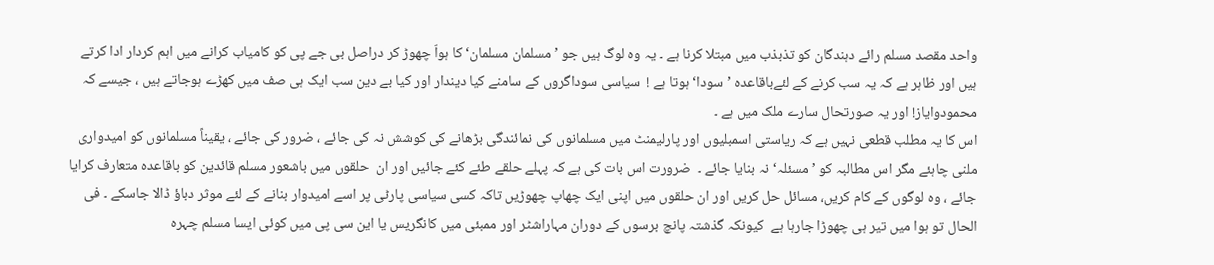واحد مقصد مسلم رائے دہندگان کو تذبذب میں مبتلا کرنا ہے ۔ یہ وہ لوگ ہیں جو ’ مسلمان مسلمان‘ کا ہواّ چھوڑ کر دراصل بی جے پی کو کامیاب کرانے میں اہم کردار ادا کرتے ہیں اور ظاہر ہے کہ یہ سب کرنے کے لئےباقاعدہ ’سودا‘ ہوتا ہے !  سیاسی سوداگروں کے سامنے کیا دیندار اور کیا بے دین سب ایک ہی صف میں کھڑے ہوجاتے ہیں ، جیسے کہ محمودوایاز! اور یہ صورتحال سارے ملک میں ہے ۔
اس کا یہ مطلب قطعی نہیں ہے کہ ریاستی اسمبلیوں اور پارلیمنٹ میں مسلمانوں کی نمائندگی بڑھانے کی کوشش نہ کی جائے ، ضرور کی جائے ، یقیناً مسلمانوں کو امیدواری ملنی چاہئے مگر اس مطالبہ کو ’مسئلہ‘ نہ بنایا جائے ۔  ضرورت اس بات کی ہے کہ پہلے حلقے طئے کئے جائیں اور ان  حلقوں میں باشعور مسلم قائدین کو باقاعدہ متعارف کرایا جائے ، وہ لوگوں کے کام کریں، مسائل حل کریں اور ان حلقوں میں اپنی ایک چھاپ چھوڑیں تاکہ کسی سیاسی پارٹی پر اسے امیدوار بنانے کے لئے موثر دباؤ ڈالا جاسکے ۔ فی الحال تو ہوا میں تیر ہی چھوڑا جارہا ہے  کیونکہ گذشتہ پانچ برسوں کے دوران مہاراشٹر اور ممبئی میں کانگریس یا این سی پی میں کوئی ایسا مسلم چہرہ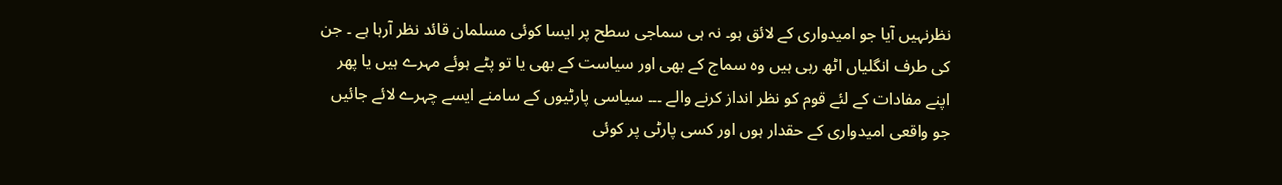نظرنہیں آیا جو امیدواری کے لائق ہو۔ نہ ہی سماجی سطح پر ایسا کوئی مسلمان قائد نظر آرہا ہے ۔ جن کی طرف انگلیاں اٹھ رہی ہیں وہ سماج کے بھی اور سیاست کے بھی یا تو پٹے ہوئے مہرے ہیں یا پھر اپنے مفادات کے لئے قوم کو نظر انداز کرنے والے ۔۔۔ سیاسی پارٹیوں کے سامنے ایسے چہرے لائے جائیں جو واقعی امیدواری کے حقدار ہوں اور کسی پارٹی پر کوئی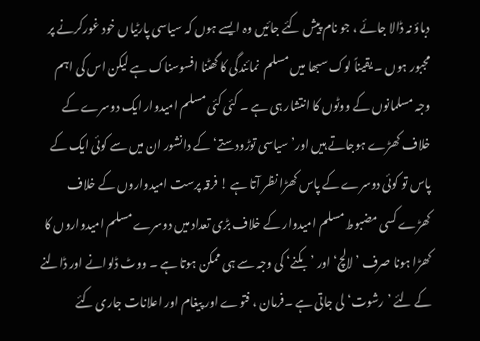دباؤ نہ ڈالا جائے ، جو نام پیش کئے جائیں وہ ایسے ہوں کہ سیاسی پارٹیاں خود غورکرنے پر مجبور ہوں ۔ یقیناً لوک سبھا میں مسلم  نمائندگی کا گھٹنا افسوسناک ہے لیکن اس کی اہم وجہ مسلمانوں کے ووٹوں کا انتشار ہی ہے ۔ کئی کئی مسلم امیدوار ایک دوسرے کے خلاف کھڑے ہوجاتے ہیں اور’سیاسی توڑودستے‘ کے دانشور ان میں سے کوئی ایک کے  پاس تو کوئی دوسرے کے پاس کھڑا نظر آتا ہے ! فرقہ پرست امیدواروں کے خلاف کھڑے کسی مضبوط مسلم امیدوار کے خلاف بڑی تعداد میں دوسرے مسلم امیدواروں کا کھڑا ہونا صرف ’ لالچ‘ اور ’ بکنے‘ کی وجہ سے ہی ممکن ہوتا ہے ۔ ووٹ ڈلوانے اور ڈالنے کے لئے ’رشوت‘ لی جاتی ہے ۔فرمان ، فتوے اور پیغام اور اعلانات جاری کئے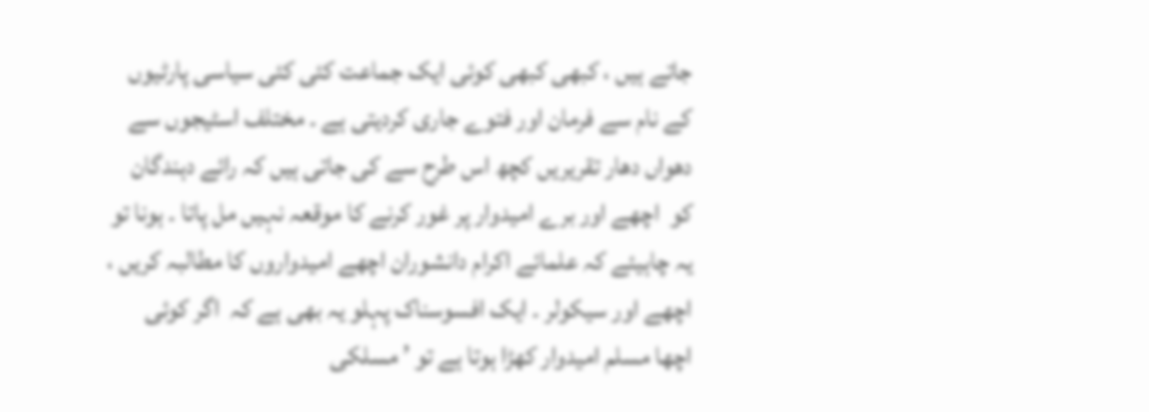جاتے ہیں ، کبھی کبھی کوئی ایک جماعت کئی کئی سیاسی پارٹیوں کے نام سے فرمان اور فتوے جاری کردیتی ہے ۔ مختلف اسٹیجوں سے دھواں دھار تقریریں کچھ اس طرح سے کی جاتی ہیں کہ رائے دہندگان کو  اچھے اور برے امیدوار پر غور کرنے کا موقعہ نہیں مل پاتا ۔ ہونا تو یہ چاہیئے کہ علمائے اکرام دانشوران اچھے امیدواروں کا مطالبہ کریں ، اچھے اور سیکولر ۔ ایک افسوسناک پہلو یہ بھی ہے کہ  اگر کوئی اچھا مسلم امیدوار کھڑا ہوتا ہے تو ’ مسلکی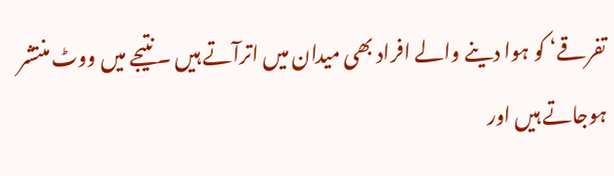تفرقے‘ کو ہوا دینے والے افراد بھی میدان میں اترآتے ہیں ۔ نتیجے میں ووٹ منتشر ہوجاتے ہیں اور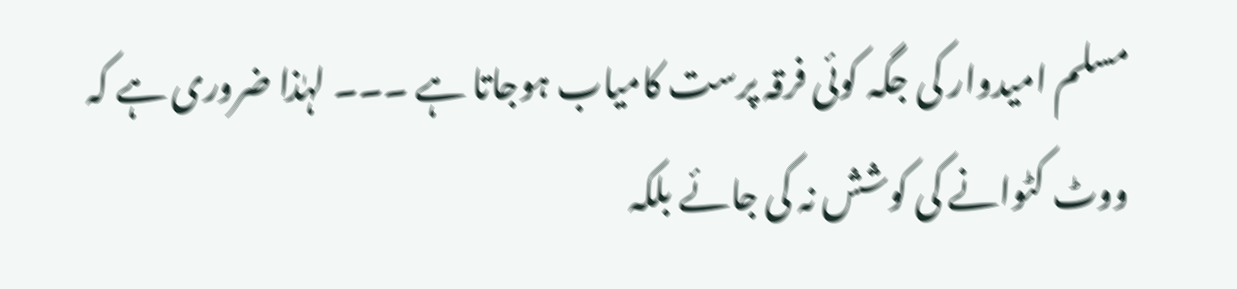مسلم امیدوار کی جگہ کوئی فرقہ پرست کامیاب ہوجاتا ہے ۔۔۔ لہٰذا ضروری ہے کہ ووٹ کٹوانے کی کوشش نہ کی جائے بلکہ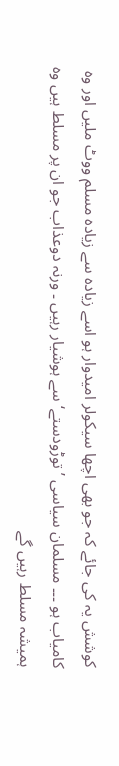کوشش یہ کی جائے کہ جو بھی اچھا سیکولر امیدوار ہو اسے زیادہ سے زیادہ مسلم ووٹ ملیں اور وہ  کامیاب ہو ۔۔۔ مسلمان سیاسی ’توڑودستے‘ سے ہوشیار رہیں ۔ ورنہ دوعذاب جو ان پر مسلط ہیں وہ ہمیشہ مسلط رہیں گے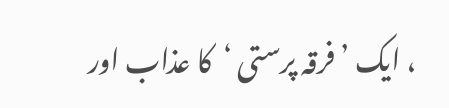، ایک ’ فرقہ پرستی ‘  کا عذاب اور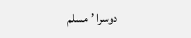دوسرا ’ مسلم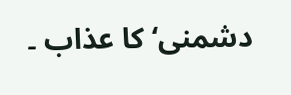دشمنی‘ کا عذاب ۔